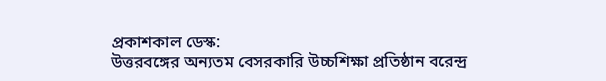প্রকাশকাল ডেস্ক:
উত্তরবঙ্গের অন্যতম বেসরকারি উচ্চশিক্ষা প্রতিষ্ঠান বরেন্দ্র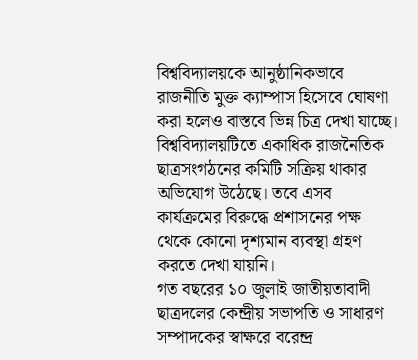বিশ্ববিদ্যালয়কে আনুষ্ঠানিকভাবে রাজনীতি মুক্ত ক্যাম্পাস হিসেবে ঘোষণা করা হলেও বাস্তবে ভিন্ন চিত্র দেখা যাচ্ছে। বিশ্ববিদ্যালয়টিতে একাধিক রাজনৈতিক ছাত্রসংগঠনের কমিটি সক্রিয় থাকার অভিযোগ উঠেছে। তবে এসব কার্যক্রমের বিরুদ্ধে প্রশাসনের পক্ষ থেকে কোনো দৃশ্যমান ব্যবস্থা গ্রহণ করতে দেখা যায়নি।
গত বছরের ১০ জুলাই জাতীয়তাবাদী ছাত্রদলের কেন্দ্রীয় সভাপতি ও সাধারণ সম্পাদকের স্বাক্ষরে বরেন্দ্র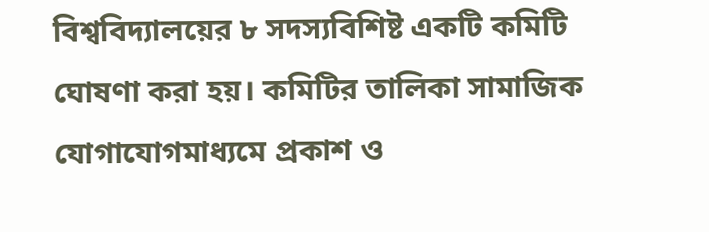বিশ্ববিদ্যালয়ের ৮ সদস্যবিশিষ্ট একটি কমিটি ঘোষণা করা হয়। কমিটির তালিকা সামাজিক যোগাযোগমাধ্যমে প্রকাশ ও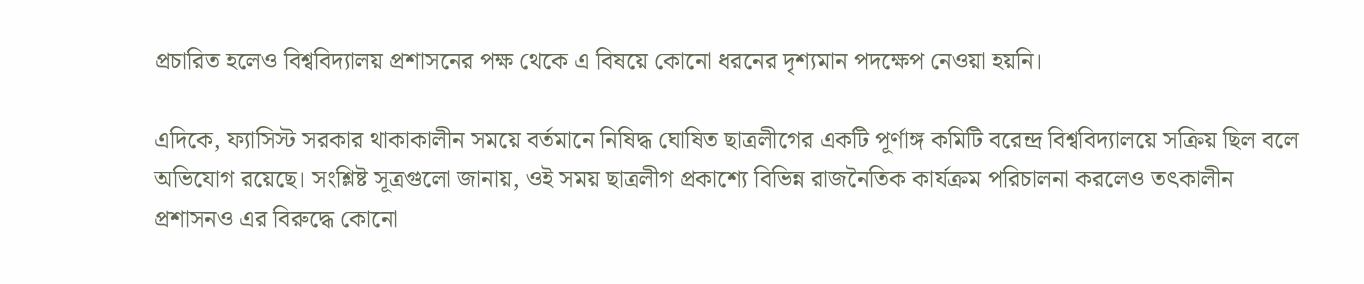প্রচারিত হলেও বিশ্ববিদ্যালয় প্রশাসনের পক্ষ থেকে এ বিষয়ে কোনো ধরনের দৃশ্যমান পদক্ষেপ নেওয়া হয়নি।

এদিকে, ফ্যাসিস্ট সরকার থাকাকালীন সময়ে বর্তমানে নিষিদ্ধ ঘোষিত ছাত্রলীগের একটি পূর্ণাঙ্গ কমিটি বরেন্দ্র বিশ্ববিদ্যালয়ে সক্রিয় ছিল বলে অভিযোগ রয়েছে। সংশ্লিষ্ট সূত্রগুলো জানায়, ওই সময় ছাত্রলীগ প্রকাশ্যে বিভিন্ন রাজনৈতিক কার্যক্রম পরিচালনা করলেও তৎকালীন প্রশাসনও এর বিরুদ্ধে কোনো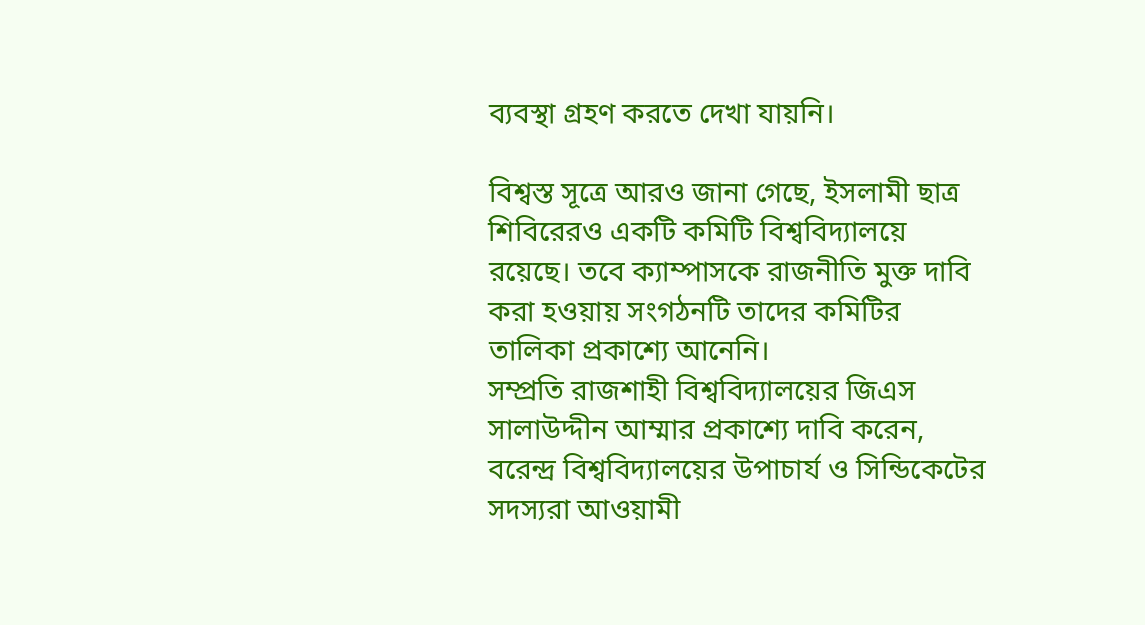ব্যবস্থা গ্রহণ করতে দেখা যায়নি।

বিশ্বস্ত সূত্রে আরও জানা গেছে, ইসলামী ছাত্র শিবিরেরও একটি কমিটি বিশ্ববিদ্যালয়ে রয়েছে। তবে ক্যাম্পাসকে রাজনীতি মুক্ত দাবি করা হওয়ায় সংগঠনটি তাদের কমিটির তালিকা প্রকাশ্যে আনেনি।
সম্প্রতি রাজশাহী বিশ্ববিদ্যালয়ের জিএস সালাউদ্দীন আম্মার প্রকাশ্যে দাবি করেন, বরেন্দ্র বিশ্ববিদ্যালয়ের উপাচার্য ও সিন্ডিকেটের সদস্যরা আওয়ামী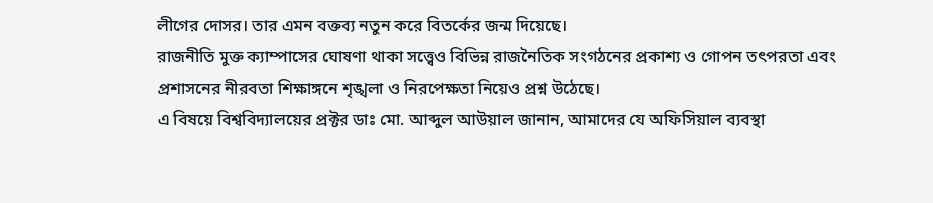লীগের দোসর। তার এমন বক্তব্য নতুন করে বিতর্কের জন্ম দিয়েছে।
রাজনীতি মুক্ত ক্যাম্পাসের ঘোষণা থাকা সত্ত্বেও বিভিন্ন রাজনৈতিক সংগঠনের প্রকাশ্য ও গোপন তৎপরতা এবং প্রশাসনের নীরবতা শিক্ষাঙ্গনে শৃঙ্খলা ও নিরপেক্ষতা নিয়েও প্রশ্ন উঠেছে।
এ বিষয়ে বিশ্ববিদ্যালয়ের প্রক্টর ডাঃ মো. আব্দুল আউয়াল জানান, আমাদের যে অফিসিয়াল ব্যবস্থা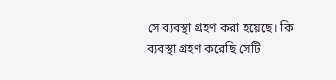সে ব্যবস্থা গ্রহণ করা হয়েছে। কি ব্যবস্থা গ্রহণ করেছি সেটি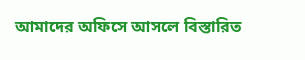আমাদের অফিসে আসলে বিস্তারিত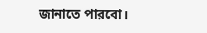জানাতে পারবো।